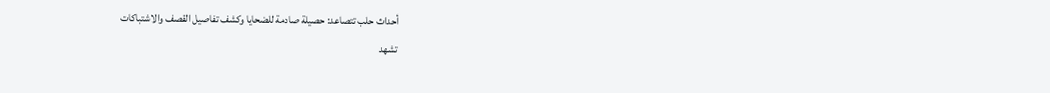أحداث حلب تتصاعد: حصيلة صادمة للضحايا وكشف تفاصيل القصف والاشتباكات
تشهد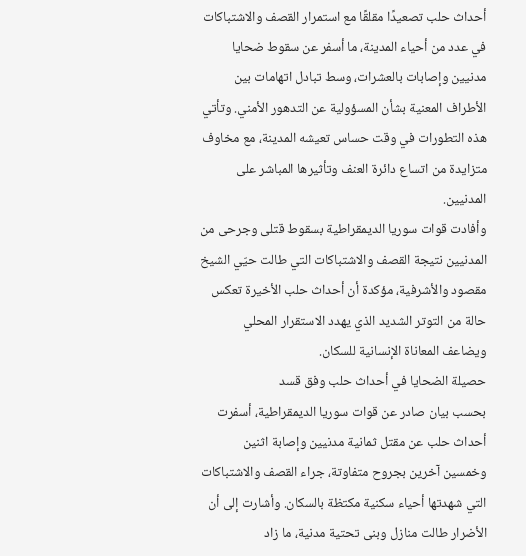أحداث حلب تصعيدًا مقلقًا مع استمرار القصف والاشتباكات في عدد من أحياء المدينة، ما أسفر عن سقوط ضحايا مدنيين وإصابات بالعشرات، وسط تبادل اتهامات بين الأطراف المعنية بشأن المسؤولية عن التدهور الأمني. وتأتي هذه التطورات في وقت حساس تعيشه المدينة، مع مخاوف متزايدة من اتساع دائرة العنف وتأثيرها المباشر على المدنيين.
وأفادت قوات سوريا الديمقراطية بسقوط قتلى وجرحى من المدنيين نتيجة القصف والاشتباكات التي طالت حيّي الشيخ مقصود والأشرفية، مؤكدة أن أحداث حلب الأخيرة تعكس حالة من التوتر الشديد الذي يهدد الاستقرار المحلي ويضاعف المعاناة الإنسانية للسكان.
حصيلة الضحايا في أحداث حلب وفق قسد
بحسب بيان صادر عن قوات سوريا الديمقراطية، أسفرت أحداث حلب عن مقتل ثمانية مدنيين وإصابة اثنين وخمسين آخرين بجروح متفاوتة، جراء القصف والاشتباكات التي شهدتها أحياء سكنية مكتظة بالسكان. وأشارت إلى أن الأضرار طالت منازل وبنى تحتية مدنية، ما زاد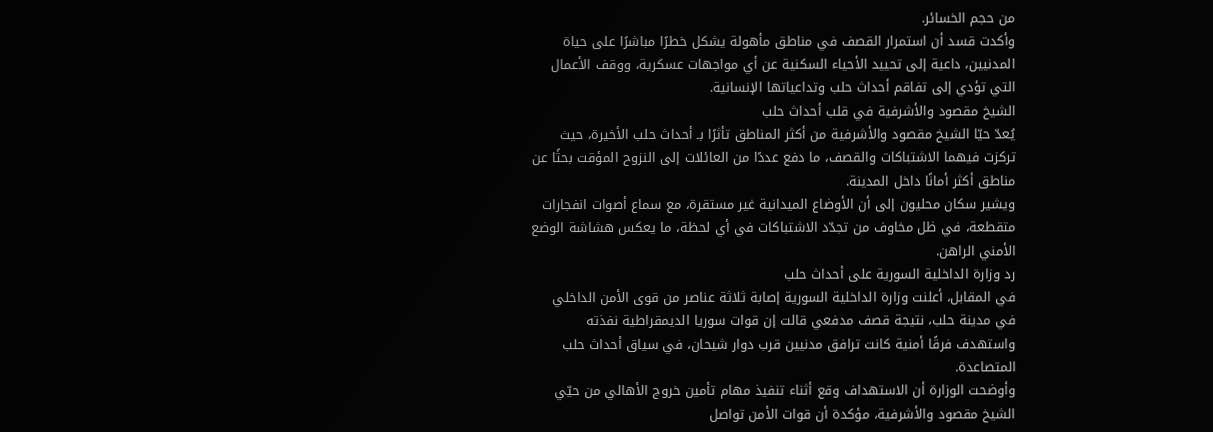من حجم الخسائر.
وأكدت قسد أن استمرار القصف في مناطق مأهولة يشكل خطرًا مباشرًا على حياة المدنيين، داعية إلى تحييد الأحياء السكنية عن أي مواجهات عسكرية، ووقف الأعمال التي تؤدي إلى تفاقم أحداث حلب وتداعياتها الإنسانية.
الشيخ مقصود والأشرفية في قلب أحداث حلب
يُعدّ حيّا الشيخ مقصود والأشرفية من أكثر المناطق تأثرًا بـ أحداث حلب الأخيرة، حيث تركزت فيهما الاشتباكات والقصف، ما دفع عددًا من العائلات إلى النزوح المؤقت بحثًا عن مناطق أكثر أمانًا داخل المدينة.
ويشير سكان محليون إلى أن الأوضاع الميدانية غير مستقرة، مع سماع أصوات انفجارات متقطعة، في ظل مخاوف من تجدّد الاشتباكات في أي لحظة، ما يعكس هشاشة الوضع الأمني الراهن.
رد وزارة الداخلية السورية على أحداث حلب
في المقابل، أعلنت وزارة الداخلية السورية إصابة ثلاثة عناصر من قوى الأمن الداخلي في مدينة حلب، نتيجة قصف مدفعي قالت إن قوات سوريا الديمقراطية نفذته واستهدف فرقًا أمنية كانت ترافق مدنيين قرب دوار شيحان، في سياق أحداث حلب المتصاعدة.
وأوضحت الوزارة أن الاستهداف وقع أثناء تنفيذ مهام تأمين خروج الأهالي من حيّي الشيخ مقصود والأشرفية، مؤكدة أن قوات الأمن تواصل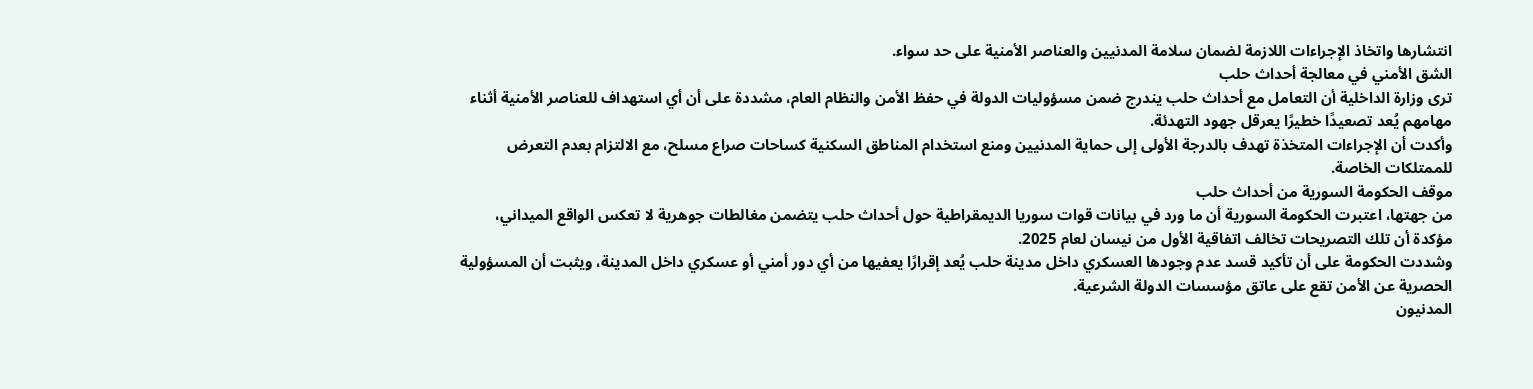انتشارها واتخاذ الإجراءات اللازمة لضمان سلامة المدنيين والعناصر الأمنية على حد سواء.
الشق الأمني في معالجة أحداث حلب
ترى وزارة الداخلية أن التعامل مع أحداث حلب يندرج ضمن مسؤوليات الدولة في حفظ الأمن والنظام العام، مشددة على أن أي استهداف للعناصر الأمنية أثناء مهامهم يُعد تصعيدًا خطيرًا يعرقل جهود التهدئة.
وأكدت أن الإجراءات المتخذة تهدف بالدرجة الأولى إلى حماية المدنيين ومنع استخدام المناطق السكنية كساحات صراع مسلح، مع الالتزام بعدم التعرض للممتلكات الخاصة.
موقف الحكومة السورية من أحداث حلب
من جهتها، اعتبرت الحكومة السورية أن ما ورد في بيانات قوات سوريا الديمقراطية حول أحداث حلب يتضمن مغالطات جوهرية لا تعكس الواقع الميداني، مؤكدة أن تلك التصريحات تخالف اتفاقية الأول من نيسان لعام 2025.
وشددت الحكومة على أن تأكيد قسد عدم وجودها العسكري داخل مدينة حلب يُعد إقرارًا يعفيها من أي دور أمني أو عسكري داخل المدينة، ويثبت أن المسؤولية الحصرية عن الأمن تقع على عاتق مؤسسات الدولة الشرعية.
المدنيون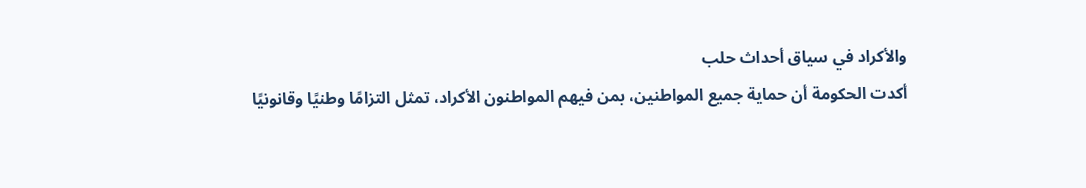والأكراد في سياق أحداث حلب
أكدت الحكومة أن حماية جميع المواطنين، بمن فيهم المواطنون الأكراد، تمثل التزامًا وطنيًا وقانونيًا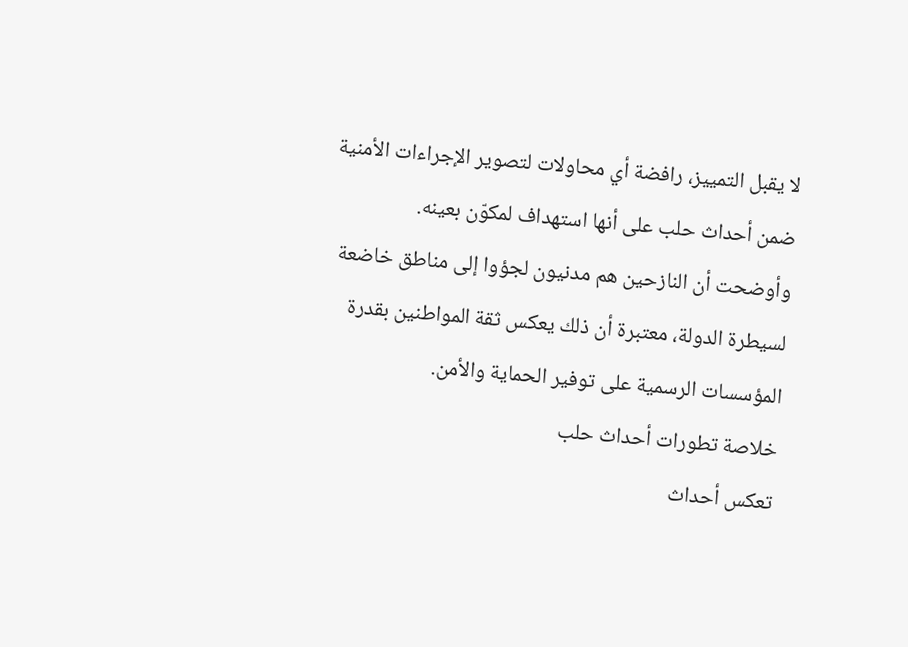لا يقبل التمييز، رافضة أي محاولات لتصوير الإجراءات الأمنية ضمن أحداث حلب على أنها استهداف لمكوّن بعينه.
وأوضحت أن النازحين هم مدنيون لجؤوا إلى مناطق خاضعة لسيطرة الدولة، معتبرة أن ذلك يعكس ثقة المواطنين بقدرة المؤسسات الرسمية على توفير الحماية والأمن.
خلاصة تطورات أحداث حلب
تعكس أحداث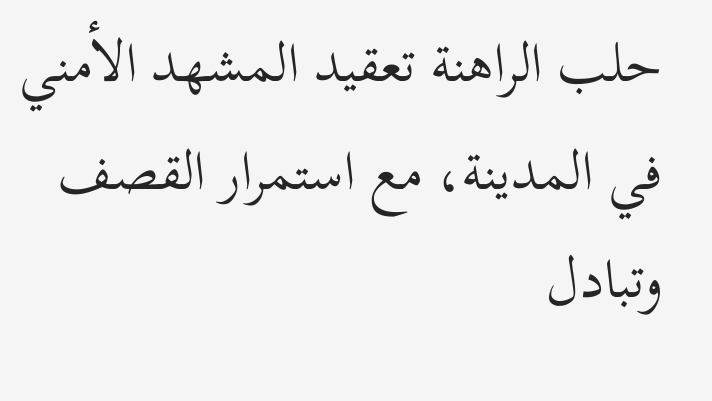حلب الراهنة تعقيد المشهد الأمني في المدينة، مع استمرار القصف وتبادل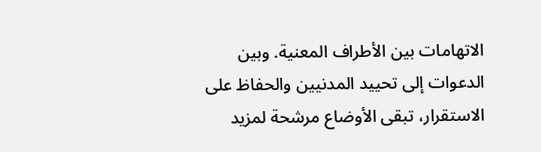الاتهامات بين الأطراف المعنية. وبين الدعوات إلى تحييد المدنيين والحفاظ على الاستقرار، تبقى الأوضاع مرشحة لمزيد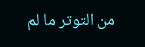من التوتر ما لم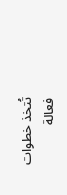تُتخذ خطوات فعالة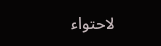لاحتواء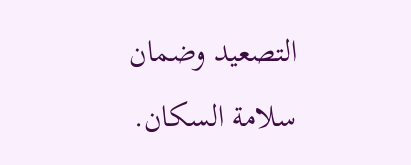التصعيد وضمان سلامة السكان.